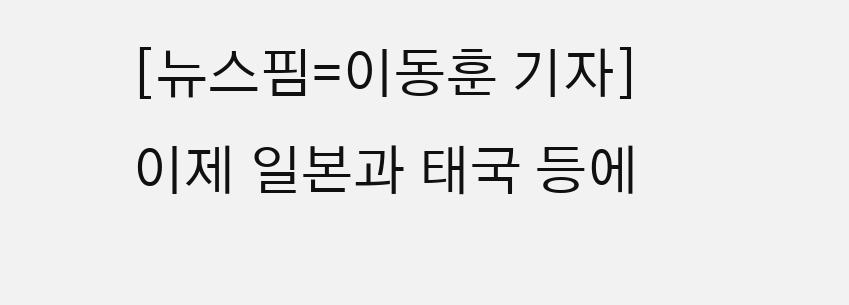[뉴스핌=이동훈 기자] 이제 일본과 태국 등에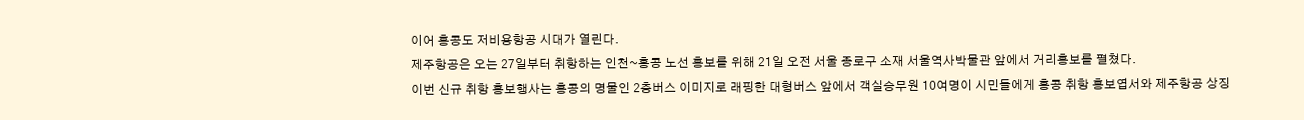이어 홍콩도 저비용항공 시대가 열린다.
제주항공은 오는 27일부터 취항하는 인천~홍콩 노선 홍보를 위해 21일 오전 서울 종로구 소재 서울역사박물관 앞에서 거리홍보를 펼쳤다.
이번 신규 취항 홍보행사는 홍콩의 명물인 2층버스 이미지로 래핑한 대형버스 앞에서 객실승무원 10여명이 시민들에게 홍콩 취항 홍보엽서와 제주항공 상징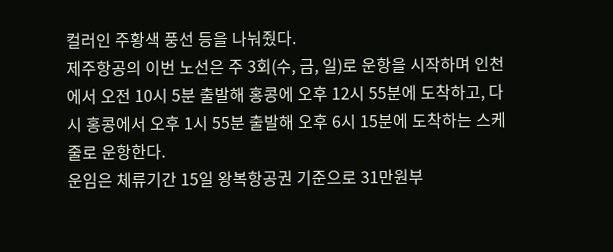컬러인 주황색 풍선 등을 나눠줬다.
제주항공의 이번 노선은 주 3회(수, 금, 일)로 운항을 시작하며 인천에서 오전 10시 5분 출발해 홍콩에 오후 12시 55분에 도착하고, 다시 홍콩에서 오후 1시 55분 출발해 오후 6시 15분에 도착하는 스케줄로 운항한다.
운임은 체류기간 15일 왕복항공권 기준으로 31만원부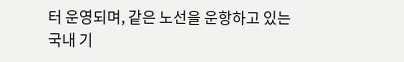터 운영되며, 같은 노선을 운항하고 있는 국내 기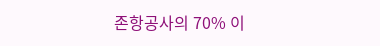존항공사의 70% 이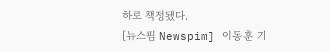하로 책정됐다.
[뉴스핌 Newspim] 이동훈 기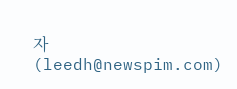자 (leedh@newspim.com)